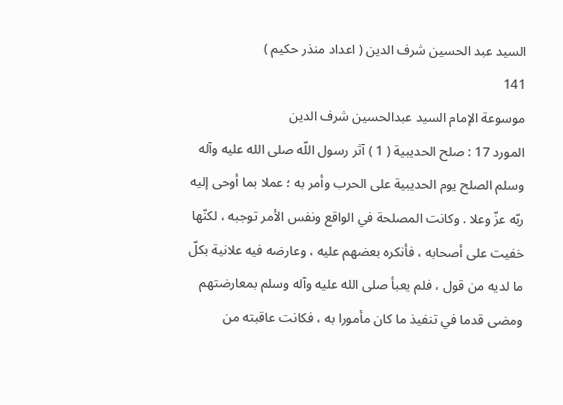السيد عبد الحسين شرف الدين ( اعداد منذر حكيم )
141
موسوعة الإمام السيد عبدالحسين شرف الدين
المورد 17 : صلح الحديبية ( 1 ) آثر رسول اللّه صلى الله عليه وآله وسلم الصلح يوم الحديبية على الحرب وأمر به ؛ عملا بما أوحى إليه ربّه عزّ وعلا . وكانت المصلحة في الواقع ونفس الأمر توجبه ، لكنّها خفيت على أصحابه ، فأنكره بعضهم عليه ، وعارضه فيه علانية بكلّ ما لديه من قول ، فلم يعبأ صلى الله عليه وآله وسلم بمعارضتهم ومضى قدما في تنفيذ ما كان مأمورا به ، فكانت عاقبته من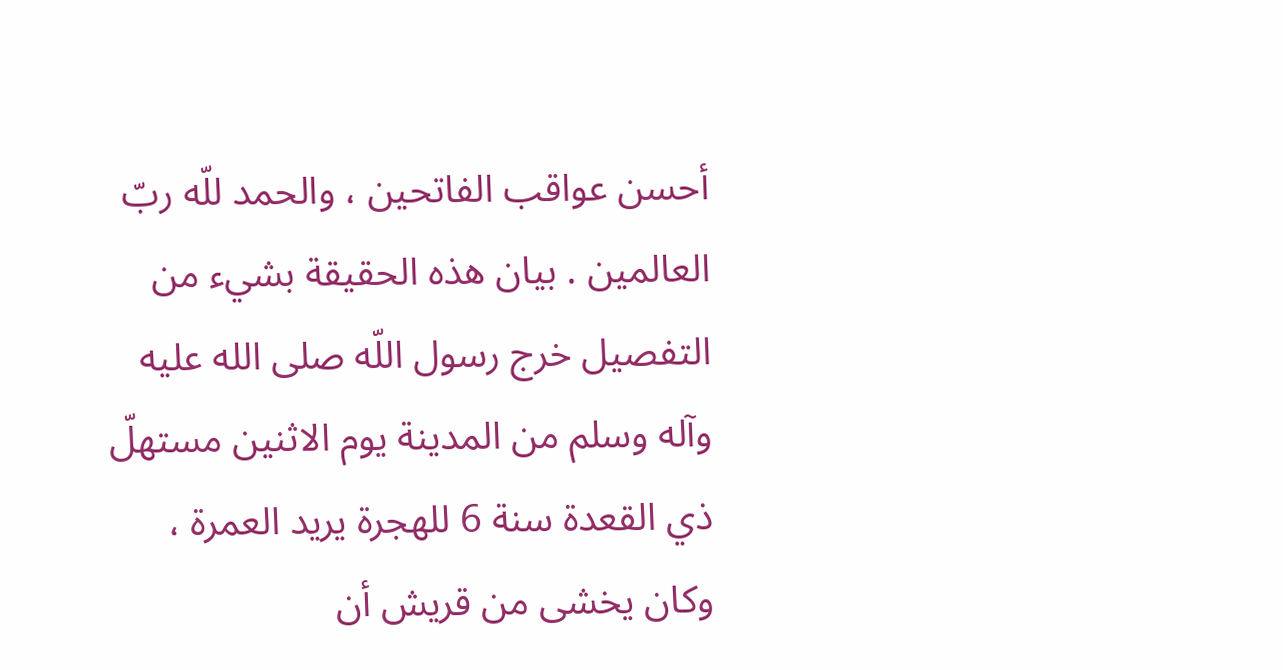أحسن عواقب الفاتحين ، والحمد للّه ربّ العالمين . بيان هذه الحقيقة بشيء من التفصيل خرج رسول اللّه صلى الله عليه وآله وسلم من المدينة يوم الاثنين مستهلّ ذي القعدة سنة 6 للهجرة يريد العمرة ، وكان يخشى من قريش أن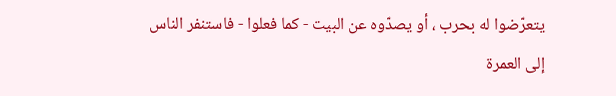يتعرّضوا له بحرب ، أو يصدّوه عن البيت - كما فعلوا - فاستنفر الناس إلى العمرة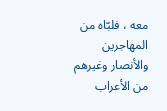معه ، فلبّاه من المهاجرين والأنصار وغيرهم من الأعراب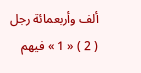ألف وأربعمائة رجل ( 2 ) « 1 » فيهم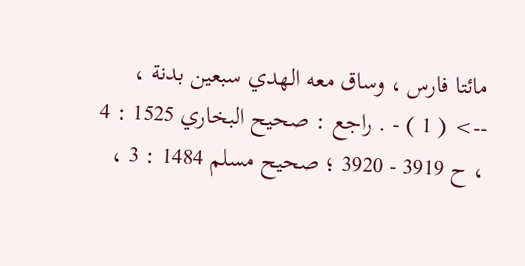مائتا فارس ، وساق معه الهدي سبعين بدنة ،
--> ( 1 ) - . راجع : صحيح البخاري 1525 : 4 ، ح 3919 - 3920 ؛ صحيح مسلم 1484 : 3 ،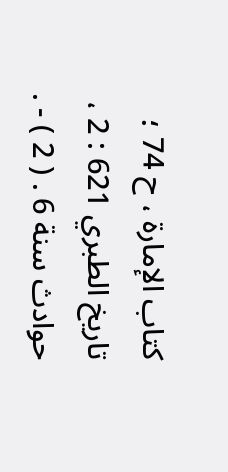كتاب الإمارة ، ح 74 ؛ تاريخ الطبري 621 : 2 ، حوادث سنة 6 . ( 2 ) - .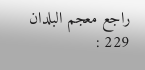راجع معجم البلدان 229 :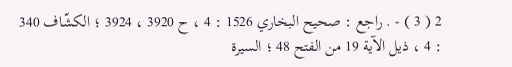2 ( 3 ) - . راجع : صحيح البخاري 1526 : 4 ، ح 3920 ، 3924 ؛ الكشّاف 340 : 4 ، ذيل الآية 19 من الفتح 48 ؛ السيرة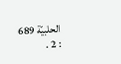الحلبيّة 689 : 2 .